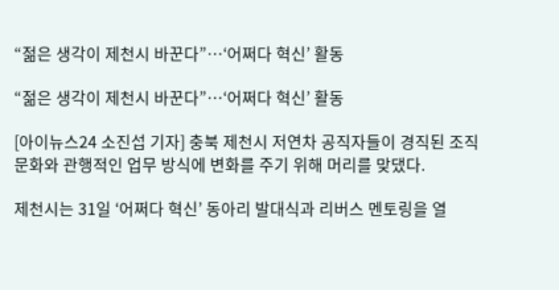“젊은 생각이 제천시 바꾼다”…‘어쩌다 혁신’ 활동

“젊은 생각이 제천시 바꾼다”…‘어쩌다 혁신’ 활동

[아이뉴스24 소진섭 기자] 충북 제천시 저연차 공직자들이 경직된 조직문화와 관행적인 업무 방식에 변화를 주기 위해 머리를 맞댔다.

제천시는 31일 ‘어쩌다 혁신’ 동아리 발대식과 리버스 멘토링을 열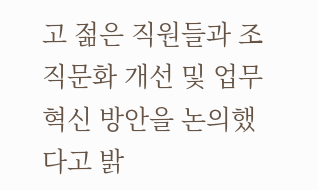고 젊은 직원들과 조직문화 개선 및 업무 혁신 방안을 논의했다고 밝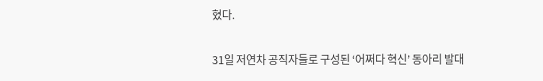혔다.

31일 저연차 공직자들로 구성된 ‘어쩌다 혁신’ 동아리 발대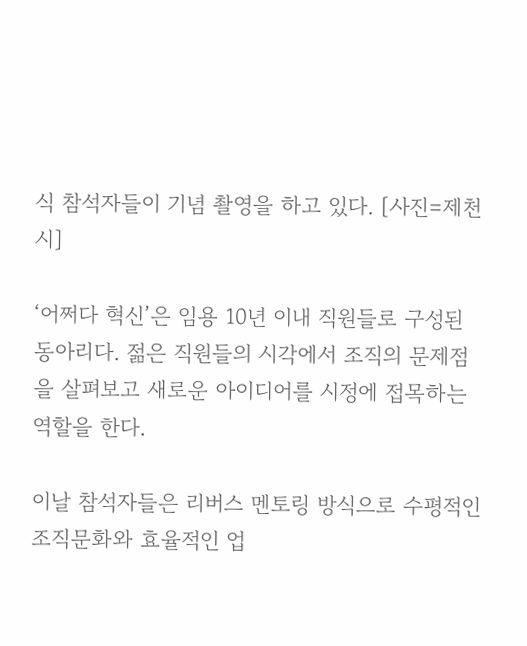식 참석자들이 기념 촬영을 하고 있다. [사진=제천시]

‘어쩌다 혁신’은 임용 10년 이내 직원들로 구성된 동아리다. 젊은 직원들의 시각에서 조직의 문제점을 살펴보고 새로운 아이디어를 시정에 접목하는 역할을 한다.

이날 참석자들은 리버스 멘토링 방식으로 수평적인 조직문화와 효율적인 업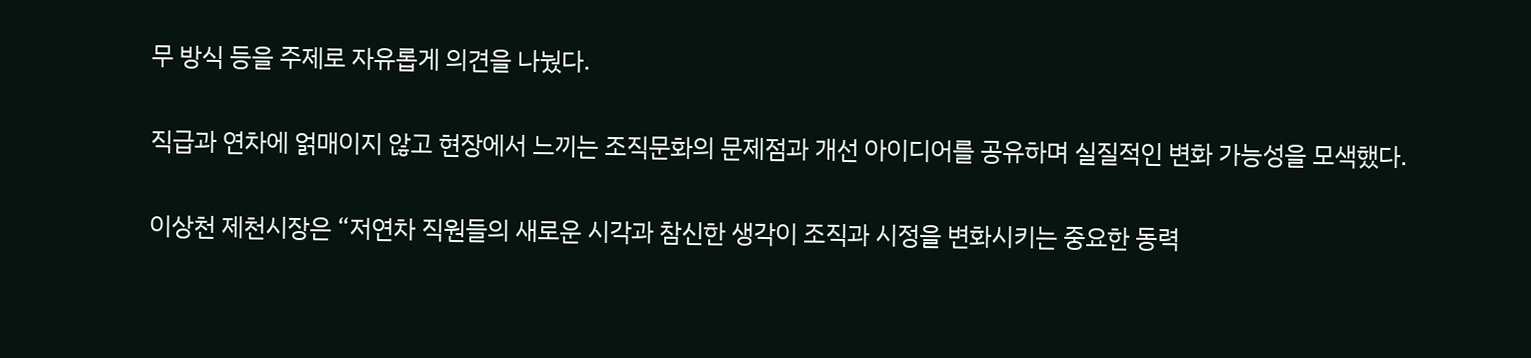무 방식 등을 주제로 자유롭게 의견을 나눴다.

직급과 연차에 얽매이지 않고 현장에서 느끼는 조직문화의 문제점과 개선 아이디어를 공유하며 실질적인 변화 가능성을 모색했다.

이상천 제천시장은 “저연차 직원들의 새로운 시각과 참신한 생각이 조직과 시정을 변화시키는 중요한 동력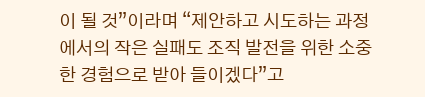이 될 것”이라며 “제안하고 시도하는 과정에서의 작은 실패도 조직 발전을 위한 소중한 경험으로 받아 들이겠다”고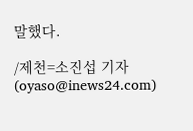말했다.

/제천=소진섭 기자(oyaso@inews24.com)